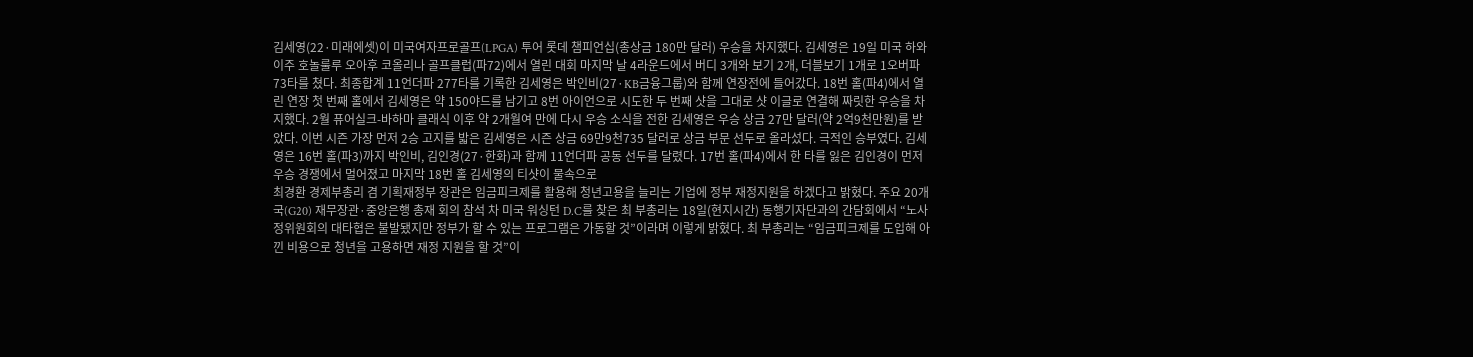김세영(22·미래에셋)이 미국여자프로골프(LPGA) 투어 롯데 챔피언십(총상금 180만 달러) 우승을 차지했다. 김세영은 19일 미국 하와이주 호놀룰루 오아후 코올리나 골프클럽(파72)에서 열린 대회 마지막 날 4라운드에서 버디 3개와 보기 2개, 더블보기 1개로 1오버파 73타를 쳤다. 최종합계 11언더파 277타를 기록한 김세영은 박인비(27·KB금융그룹)와 함께 연장전에 들어갔다. 18번 홀(파4)에서 열린 연장 첫 번째 홀에서 김세영은 약 150야드를 남기고 8번 아이언으로 시도한 두 번째 샷을 그대로 샷 이글로 연결해 짜릿한 우승을 차지했다. 2월 퓨어실크-바하마 클래식 이후 약 2개월여 만에 다시 우승 소식을 전한 김세영은 우승 상금 27만 달러(약 2억9천만원)를 받았다. 이번 시즌 가장 먼저 2승 고지를 밟은 김세영은 시즌 상금 69만9천735 달러로 상금 부문 선두로 올라섰다. 극적인 승부였다. 김세영은 16번 홀(파3)까지 박인비, 김인경(27·한화)과 함께 11언더파 공동 선두를 달렸다. 17번 홀(파4)에서 한 타를 잃은 김인경이 먼저 우승 경쟁에서 멀어졌고 마지막 18번 홀 김세영의 티샷이 물속으로
최경환 경제부총리 겸 기획재정부 장관은 임금피크제를 활용해 청년고용을 늘리는 기업에 정부 재정지원을 하겠다고 밝혔다. 주요 20개국(G20) 재무장관·중앙은행 총재 회의 참석 차 미국 워싱턴 D.C를 찾은 최 부총리는 18일(현지시간) 동행기자단과의 간담회에서 “노사정위원회의 대타협은 불발됐지만 정부가 할 수 있는 프로그램은 가동할 것”이라며 이렇게 밝혔다. 최 부총리는 “임금피크제를 도입해 아낀 비용으로 청년을 고용하면 재정 지원을 할 것”이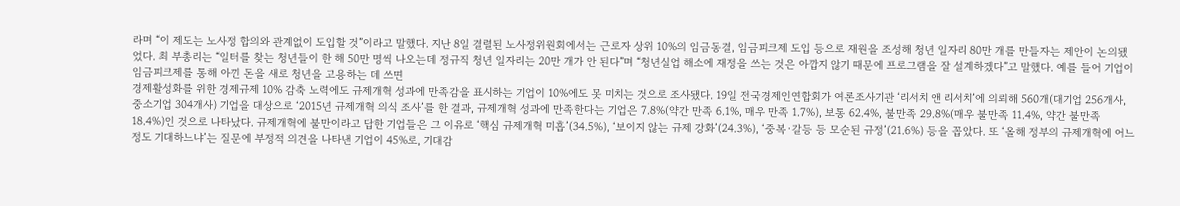라며 “이 제도는 노사정 합의와 관계없이 도입할 것”이라고 말했다. 지난 8일 결렬된 노사정위원회에서는 근로자 상위 10%의 임금동결, 임금피크제 도입 등으로 재원을 조성해 청년 일자리 80만 개를 만들자는 제안이 논의됐었다. 최 부총리는 “일터를 찾는 청년들이 한 해 50만 명씩 나오는데 정규직 청년 일자리는 20만 개가 안 된다”며 “청년실업 해소에 재정을 쓰는 것은 아깝지 않기 때문에 프로그램을 잘 설계하겠다”고 말했다. 예를 들어 기업이 임금피크제를 통해 아낀 돈을 새로 청년을 고용하는 데 쓰면
경제활성화를 위한 경제규제 10% 감축 노력에도 규제개혁 성과에 만족감을 표시하는 기업이 10%에도 못 미치는 것으로 조사됐다. 19일 전국경제인연합회가 여론조사기관 ‘리서치 앤 리서치’에 의뢰해 560개(대기업 256개사, 중소기업 304개사) 기업을 대상으로 ‘2015년 규제개혁 의식 조사’를 한 결과, 규제개혁 성과에 만족한다는 기업은 7.8%(약간 만족 6.1%, 매우 만족 1.7%), 보통 62.4%, 불만족 29.8%(매우 불만족 11.4%, 약간 불만족 18.4%)인 것으로 나타났다. 규제개혁에 불만이라고 답한 기업들은 그 이유로 ‘핵심 규제개혁 미흡’(34.5%), ‘보이지 않는 규제 강화’(24.3%), ‘중복·갈등 등 모순된 규정’(21.6%) 등을 꼽았다. 또 ‘올해 정부의 규제개혁에 어느 정도 기대하느냐’는 질문에 부정적 의견을 나타낸 기업이 45%로, 기대감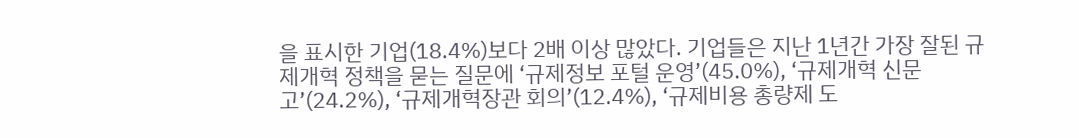을 표시한 기업(18.4%)보다 2배 이상 많았다. 기업들은 지난 1년간 가장 잘된 규제개혁 정책을 묻는 질문에 ‘규제정보 포털 운영’(45.0%), ‘규제개혁 신문고’(24.2%), ‘규제개혁장관 회의’(12.4%), ‘규제비용 총량제 도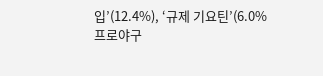입’(12.4%), ‘규제 기요틴’(6.0%
프로야구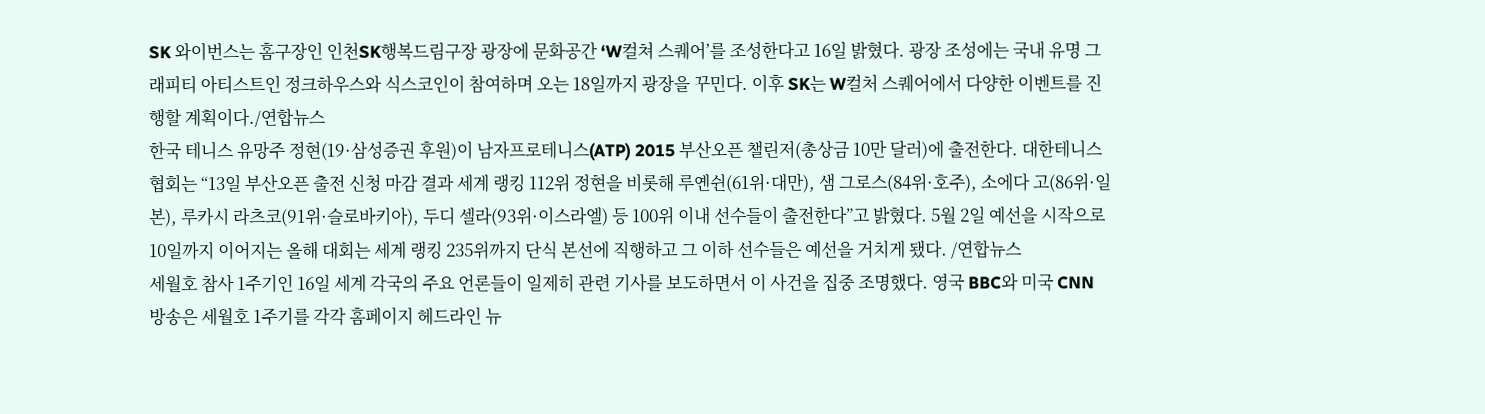SK 와이번스는 홈구장인 인천SK행복드림구장 광장에 문화공간 ‘W컬쳐 스퀘어’를 조성한다고 16일 밝혔다. 광장 조성에는 국내 유명 그래피티 아티스트인 정크하우스와 식스코인이 참여하며 오는 18일까지 광장을 꾸민다. 이후 SK는 W컬처 스퀘어에서 다양한 이벤트를 진행할 계획이다./연합뉴스
한국 테니스 유망주 정현(19·삼성증권 후원)이 남자프로테니스(ATP) 2015 부산오픈 챌린저(총상금 10만 달러)에 출전한다. 대한테니스협회는 “13일 부산오픈 출전 신청 마감 결과 세계 랭킹 112위 정현을 비롯해 루옌쉰(61위·대만), 샘 그로스(84위·호주), 소에다 고(86위·일본), 루카시 라츠코(91위·슬로바키아), 두디 셀라(93위·이스라엘) 등 100위 이내 선수들이 출전한다”고 밝혔다. 5월 2일 예선을 시작으로 10일까지 이어지는 올해 대회는 세계 랭킹 235위까지 단식 본선에 직행하고 그 이하 선수들은 예선을 거치게 됐다. /연합뉴스
세월호 참사 1주기인 16일 세계 각국의 주요 언론들이 일제히 관련 기사를 보도하면서 이 사건을 집중 조명했다. 영국 BBC와 미국 CNN 방송은 세월호 1주기를 각각 홈페이지 헤드라인 뉴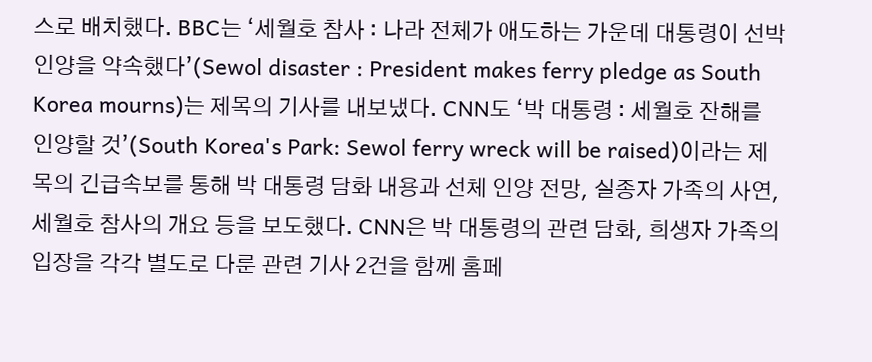스로 배치했다. BBC는 ‘세월호 참사 : 나라 전체가 애도하는 가운데 대통령이 선박 인양을 약속했다’(Sewol disaster : President makes ferry pledge as South Korea mourns)는 제목의 기사를 내보냈다. CNN도 ‘박 대통령 : 세월호 잔해를 인양할 것’(South Korea's Park: Sewol ferry wreck will be raised)이라는 제목의 긴급속보를 통해 박 대통령 담화 내용과 선체 인양 전망, 실종자 가족의 사연, 세월호 참사의 개요 등을 보도했다. CNN은 박 대통령의 관련 담화, 희생자 가족의 입장을 각각 별도로 다룬 관련 기사 2건을 함께 홈페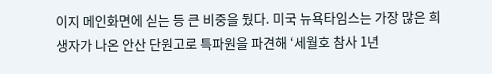이지 메인화면에 싣는 등 큰 비중을 뒀다. 미국 뉴욕타임스는 가장 많은 희생자가 나온 안산 단원고로 특파원을 파견해 ‘세월호 참사 1년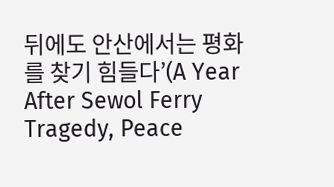뒤에도 안산에서는 평화를 찾기 힘들다’(A Year After Sewol Ferry Tragedy, Peace